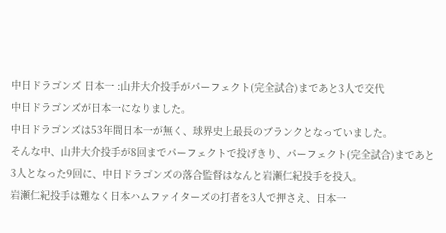中日ドラゴンズ 日本一 :山井大介投手がパーフェクト(完全試合)まであと3人で交代
中日ドラゴンズが日本一になりました。
中日ドラゴンズは53年間日本一が無く、球界史上最長のブランクとなっていました。
そんな中、山井大介投手が8回までパーフェクトで投げきり、パーフェクト(完全試合)まであと3人となった9回に、中日ドラゴンズの落合監督はなんと岩瀬仁紀投手を投入。
岩瀬仁紀投手は難なく日本ハムファイターズの打者を3人で押さえ、日本一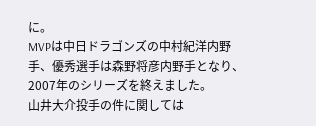に。
MVPは中日ドラゴンズの中村紀洋内野手、優秀選手は森野将彦内野手となり、2007年のシリーズを終えました。
山井大介投手の件に関しては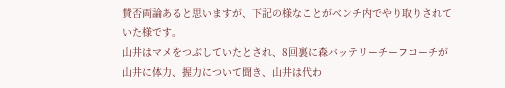賛否両論あると思いますが、下記の様なことがベンチ内でやり取りされていた様です。
山井はマメをつぶしていたとされ、8回裏に森バッテリーチーフコーチが山井に体力、握力について聞き、山井は代わ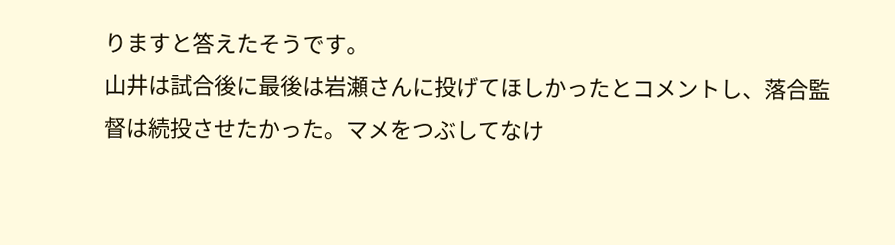りますと答えたそうです。
山井は試合後に最後は岩瀬さんに投げてほしかったとコメントし、落合監督は続投させたかった。マメをつぶしてなけ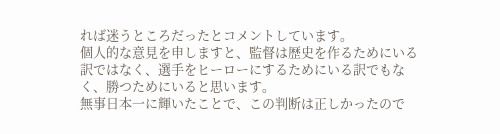れば迷うところだったとコメントしています。
個人的な意見を申しますと、監督は歴史を作るためにいる訳ではなく、選手をヒーローにするためにいる訳でもなく、勝つためにいると思います。
無事日本一に輝いたことで、この判断は正しかったので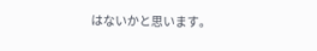はないかと思います。